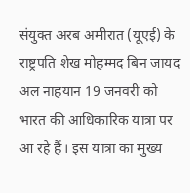संयुक्त अरब अमीरात (यूएई) के राष्ट्रपति शेख मोहम्मद बिन जायद अल नाहयान 19 जनवरी को भारत की आधिकारिक यात्रा पर आ रहे हैं। इस यात्रा का मुख्य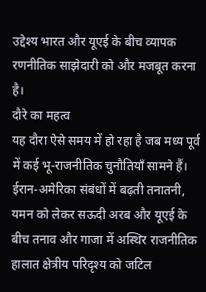उद्देश्य भारत और यूएई के बीच व्यापक रणनीतिक साझेदारी को और मजबूत करना है।
दौरे का महत्व
यह दौरा ऐसे समय में हो रहा है जब मध्य पूर्व में कई भू-राजनीतिक चुनौतियाँ सामने हैं। ईरान-अमेरिका संबंधों में बढ़ती तनातनी, यमन को लेकर सऊदी अरब और यूएई के बीच तनाव और गाजा में अस्थिर राजनीतिक हालात क्षेत्रीय परिदृश्य को जटिल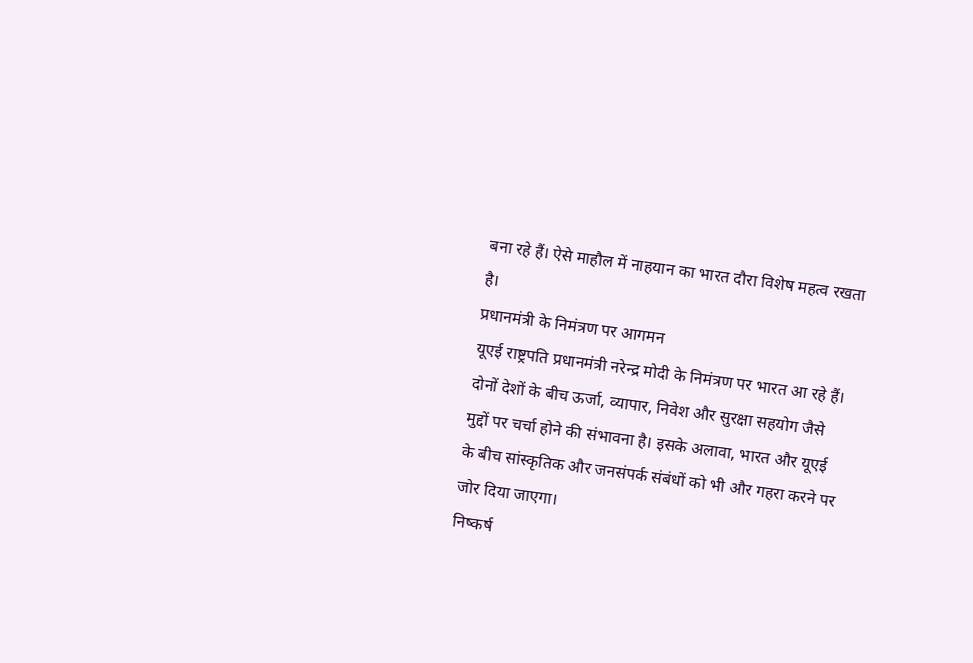बना रहे हैं। ऐसे माहौल में नाहयान का भारत दौरा विशेष महत्व रखता है।
प्रधानमंत्री के निमंत्रण पर आगमन
यूएई राष्ट्रपति प्रधानमंत्री नरेन्द्र मोदी के निमंत्रण पर भारत आ रहे हैं। दोनों देशों के बीच ऊर्जा, व्यापार, निवेश और सुरक्षा सहयोग जैसे मुद्दों पर चर्चा होने की संभावना है। इसके अलावा, भारत और यूएई के बीच सांस्कृतिक और जनसंपर्क संबंधों को भी और गहरा करने पर जोर दिया जाएगा।
निष्कर्ष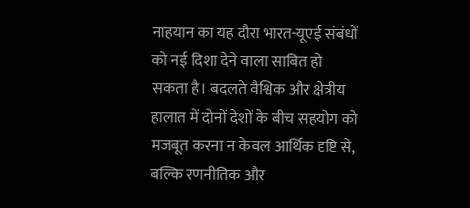नाहयान का यह दौरा भारत-यूएई संबंधों को नई दिशा देने वाला साबित हो सकता है। बदलते वैश्विक और क्षेत्रीय हालात में दोनों देशों के बीच सहयोग को मजबूत करना न केवल आर्थिक दृष्टि से, बल्कि रणनीतिक और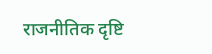राजनीतिक दृष्टि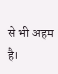से भी अहम है।